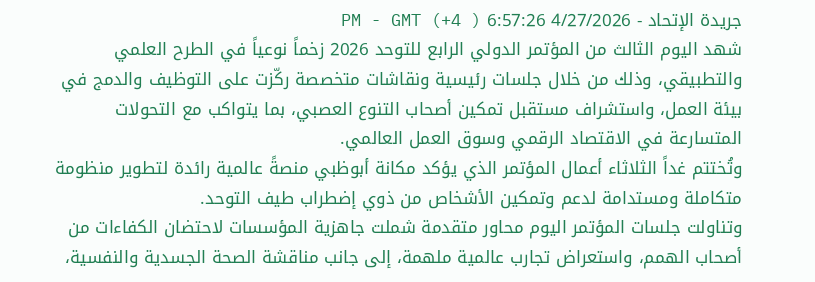جريدة الإتحاد - 4/27/2026 6:57:26 PM - GMT (+4 )
شهد اليوم الثالث من المؤتمر الدولي الرابع للتوحد 2026 زخماً نوعياً في الطرح العلمي والتطبيقي، وذلك من خلال جلسات رئيسية ونقاشات متخصصة ركّزت على التوظيف والدمج في بيئة العمل، واستشراف مستقبل تمكين أصحاب التنوع العصبي، بما يتواكب مع التحولات المتسارعة في الاقتصاد الرقمي وسوق العمل العالمي.
وتُختتم غداً الثلاثاء أعمال المؤتمر الذي يؤكد مكانة أبوظبي منصةً عالمية رائدة لتطوير منظومة متكاملة ومستدامة لدعم وتمكين الأشخاص من ذوي إضطراب طيف التوحد.
وتناولت جلسات المؤتمر اليوم محاور متقدمة شملت جاهزية المؤسسات لاحتضان الكفاءات من أصحاب الهمم، واستعراض تجارب عالمية ملهمة، إلى جانب مناقشة الصحة الجسدية والنفسية،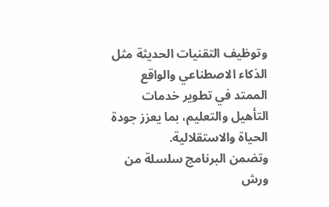وتوظيف التقنيات الحديثة مثل الذكاء الاصطناعي والواقع الممتد في تطوير خدمات التأهيل والتعليم، بما يعزز جودة الحياة والاستقلالية.
وتضمن البرنامج سلسلة من ورش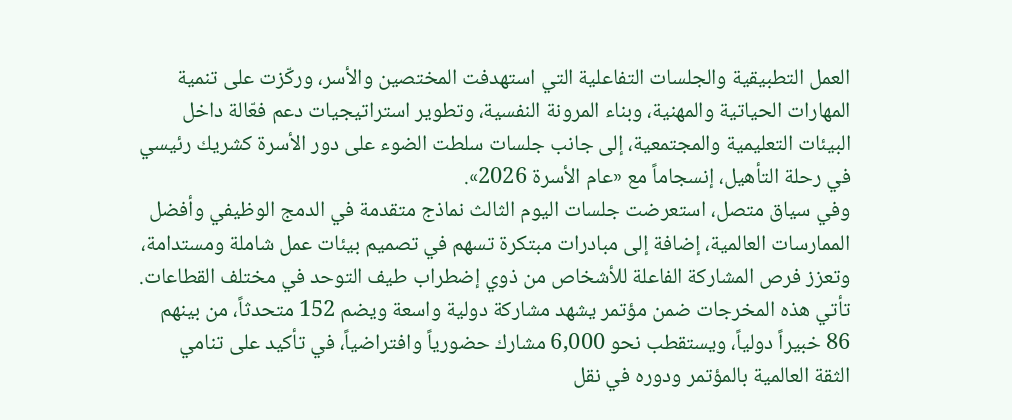العمل التطبيقية والجلسات التفاعلية التي استهدفت المختصين والأسر، وركّزت على تنمية المهارات الحياتية والمهنية، وبناء المرونة النفسية، وتطوير استراتيجيات دعم فعّالة داخل البيئات التعليمية والمجتمعية، إلى جانب جلسات سلطت الضوء على دور الأسرة كشريك رئيسي في رحلة التأهيل، إنسجاماً مع «عام الأسرة 2026».
وفي سياق متصل، استعرضت جلسات اليوم الثالث نماذج متقدمة في الدمج الوظيفي وأفضل الممارسات العالمية، إضافة إلى مبادرات مبتكرة تسهم في تصميم بيئات عمل شاملة ومستدامة، وتعزز فرص المشاركة الفاعلة للأشخاص من ذوي إضطراب طيف التوحد في مختلف القطاعات.
تأتي هذه المخرجات ضمن مؤتمر يشهد مشاركة دولية واسعة ويضم 152 متحدثاً، من بينهم 86 خبيراً دولياً، ويستقطب نحو 6,000 مشارك حضورياً وافتراضياً، في تأكيد على تنامي الثقة العالمية بالمؤتمر ودوره في نقل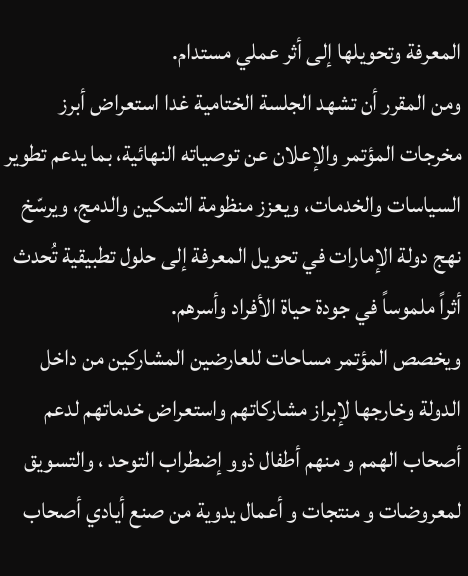المعرفة وتحويلها إلى أثر عملي مستدام.
ومن المقرر أن تشهد الجلسة الختامية غدا استعراض أبرز مخرجات المؤتمر والإعلان عن توصياته النهائية، بما يدعم تطوير السياسات والخدمات، ويعزز منظومة التمكين والدمج، ويرسّخ نهج دولة الإمارات في تحويل المعرفة إلى حلول تطبيقية تُحدث أثراً ملموساً في جودة حياة الأفراد وأسرهم.
ويخصص المؤتمر مساحات للعارضين المشاركين من داخل الدولة وخارجها لإبراز مشاركاتهم واستعراض خدماتهم لدعم أصحاب الهمم و منهم أطفال ذوو إضطراب التوحد ، والتسويق لمعروضات و منتجات و أعمال يدوية من صنع أيادي أصحاب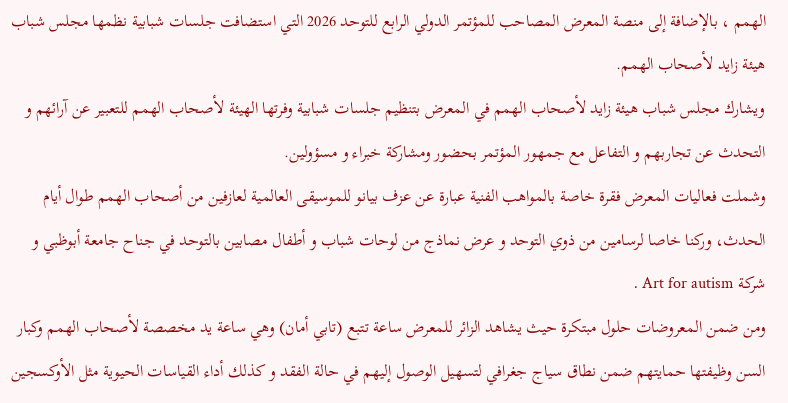الهمم ، بالإضافة إلى منصة المعرض المصاحب للمؤتمر الدولي الرابع للتوحد 2026 التي استضافت جلسات شبابية نظمها مجلس شباب هيئة زايد لأصحاب الهمم.
ويشارك مجلس شباب هيئة زايد لأصحاب الهمم في المعرض بتنظيم جلسات شبابية وفرتها الهيئة لأصحاب الهمم للتعبير عن آرائهم و التحدث عن تجاربهم و التفاعل مع جمهور المؤتمر بحضور ومشاركة خبراء و مسؤولين.
وشملت فعاليات المعرض فقرة خاصة بالمواهب الفنية عبارة عن عزف بيانو للموسيقى العالمية لعازفين من أصحاب الهمم طوال أيام الحدث، وركنا خاصا لرسامين من ذوي التوحد و عرض نماذج من لوحات شباب و أطفال مصابين بالتوحد في جناح جامعة أبوظبي و شركة Art for autism .
ومن ضمن المعروضات حلول مبتكرة حيث يشاهد الزائر للمعرض ساعة تتبع (تابي أمان) وهي ساعة يد مخصصة لأصحاب الهمم وكبار السن وظيفتها حمايتهم ضمن نطاق سياج جغرافي لتسهيل الوصول إليهم في حالة الفقد و كذلك أداء القياسات الحيوية مثل الأوكسجين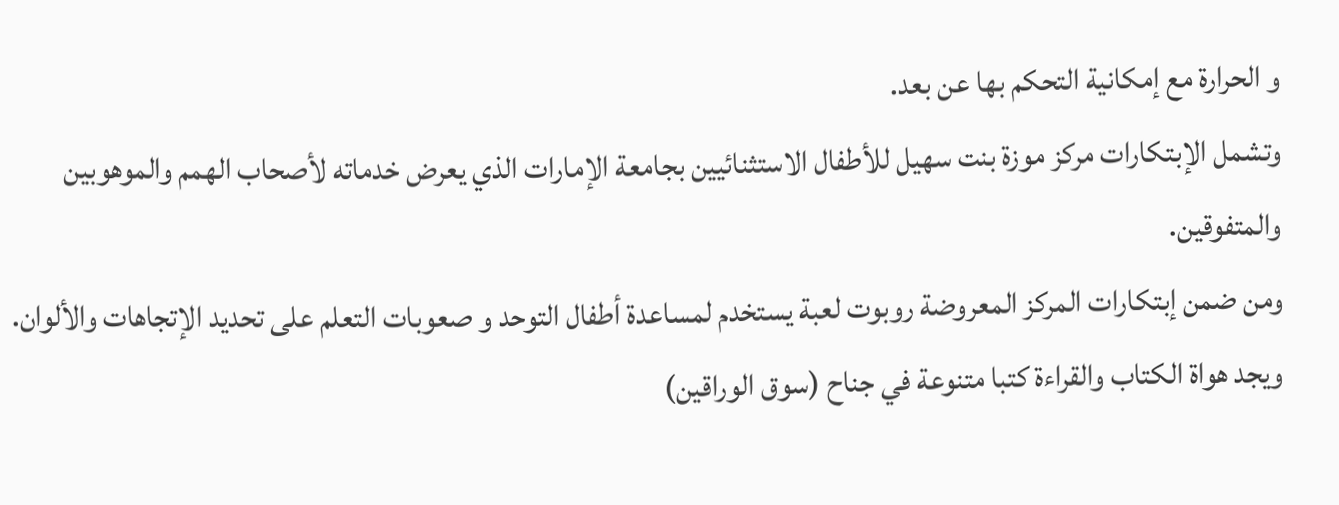و الحرارة مع إمكانية التحكم بها عن بعد.
وتشمل الإبتكارات مركز موزة بنت سهيل للأطفال الاستثنائيين بجامعة الإمارات الذي يعرض خدماته لأصحاب الهمم والموهوبين والمتفوقين.
ومن ضمن إبتكارات المركز المعروضة روبوت لعبة يستخدم لمساعدة أطفال التوحد و صعوبات التعلم على تحديد الإتجاهات والألوان.
ويجد هواة الكتاب والقراءة كتبا متنوعة في جناح (سوق الوراقين)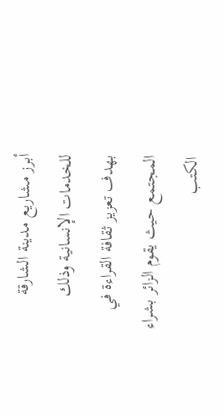أبرز مشاريع مدينة الشارقة للخدمات الإنسانية وذلك بهدف تعزيز ثقافة القراءة في المجتمع حيث يقوم الزائر بشراء الكتب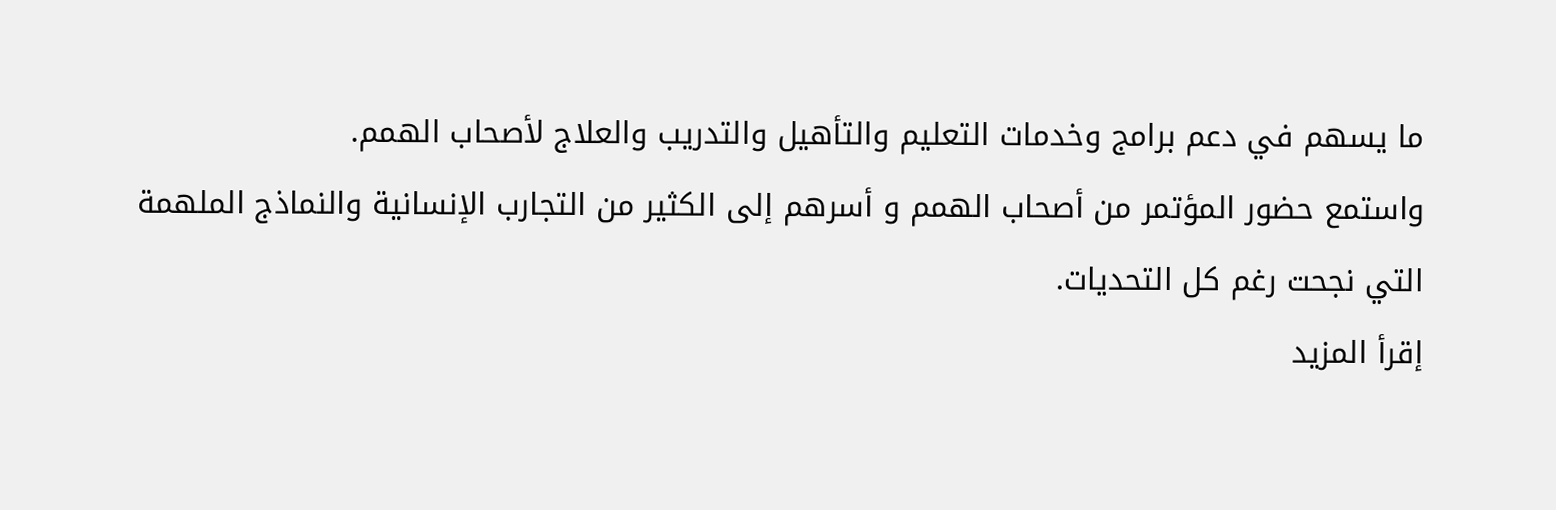ما يسهم في دعم برامج وخدمات التعليم والتأهيل والتدريب والعلاج لأصحاب الهمم.
واستمع حضور المؤتمر من أصحاب الهمم و أسرهم إلى الكثير من التجارب الإنسانية والنماذج الملهمة التي نجحت رغم كل التحديات.
إقرأ المزيد